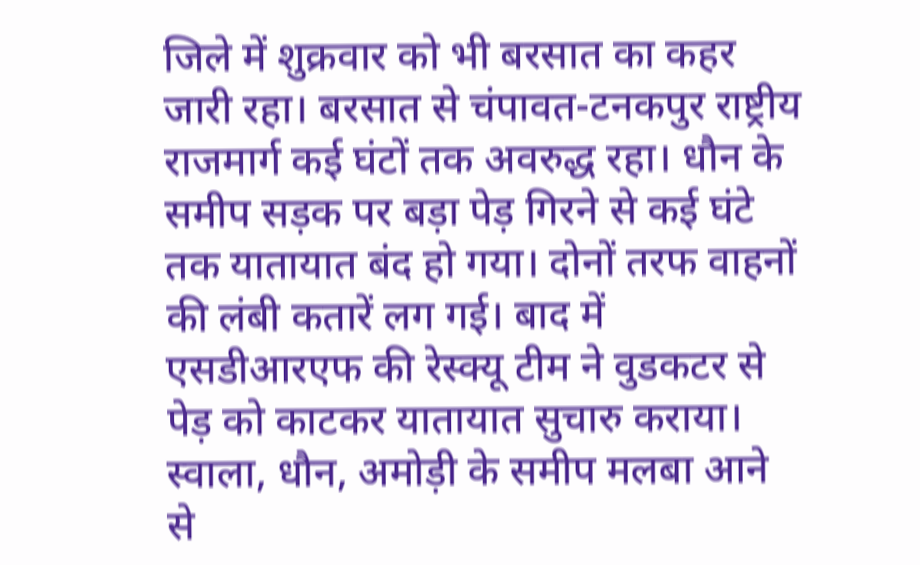जिले में शुक्रवार को भी बरसात का कहर जारी रहा। बरसात से चंपावत-टनकपुर राष्ट्रीय राजमार्ग कई घंटों तक अवरुद्ध रहा। धौन के समीप सड़क पर बड़ा पेड़ गिरने से कई घंटे तक यातायात बंद हो गया। दोनों तरफ वाहनों की लंबी कतारें लग गई। बाद में एसडीआरएफ की रेस्क्यू टीम ने वुडकटर से पेड़ को काटकर यातायात सुचारु कराया। स्वाला, धौन, अमोड़ी के समीप मलबा आने से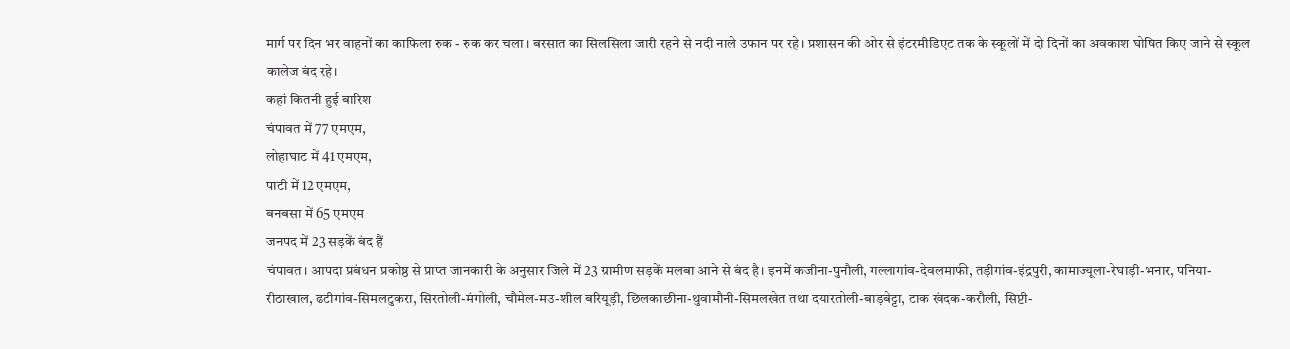मार्ग पर दिन भर वाहनों का काफिला रुक - रुक कर चला। बरसात का सिलसिला जारी रहने से नदी नाले उफान पर रहे। प्रशासन की ओर से इंटरमीडिएट तक के स्कूलों में दो दिनों का अवकाश घोषित किए जाने से स्कूल कालेज बंद रहे।
कहां कितनी हुई बारिश
चंपावत में 77 एमएम,
लोहाघाट में 41 एमएम,
पाटी में 12 एमएम,
बनबसा में 65 एमएम
जनपद में 23 सड़कें बंद हैं
चंपावत। आपदा प्रबंधन प्रकोष्ठ से प्राप्त जानकारी के अनुसार जिले में 23 ग्रामीण सड़कें मलबा आने से बंद है। इनमें कजीना-पुनौली, गल्लागांव-देवलमाफी, तड़ीगांव-इंद्रपुरी, कामाज्यूला-रेघाड़ी-भनार, पनिया-रीठाखाल, ढटीगांव-सिमलटुकरा, सिरतोली-मंगोली, चौमेल-मउ-शील बरियूड़ी, छिलकाछीना-थुवामौनी-सिमलखेत तथा दयारतोली-बाड़बेट्टा, टाक खंदक-करौली, सिप्टी-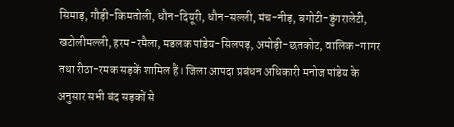सिमाड़, गौड़ी-किमतोली, धौन-दियूरी, धौन-सल्ली, मंच-नीड़, बगोटी-डुंगरालेटी, खटोलीमल्ली, हरम-रमैला, मडलक पांडेय-सिलपड़, अमोड़ी-छतकोट, वालिक-गागर तथा रीठा-रमक सड़कें शामिल हैं। जिला आपदा प्रबंधन अधिकारी मनोज पांडेय के अनुसार सभी बंद सड़कों से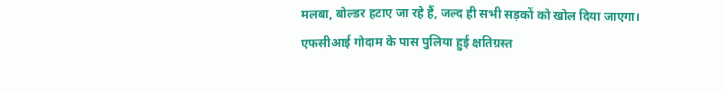मलबा, बोल्डर हटाए जा रहे हैं, जल्द ही सभी सड़कों को खोल दिया जाएगा।
एफसीआई गोदाम के पास पुलिया हुई क्षतिग्रस्त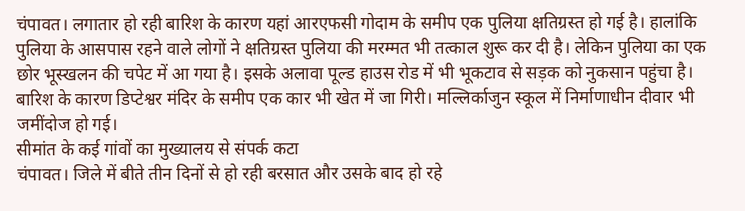चंपावत। लगातार हो रही बारिश के कारण यहां आरएफसी गोदाम के समीप एक पुलिया क्षतिग्रस्त हो गई है। हालांकि पुलिया के आसपास रहने वाले लोगों ने क्षतिग्रस्त पुलिया की मरम्मत भी तत्काल शुरू कर दी है। लेकिन पुलिया का एक छोर भूस्खलन की चपेट में आ गया है। इसके अलावा पूल्ड हाउस रोड में भी भूकटाव से सड़क को नुकसान पहुंचा है। बारिश के कारण डिप्टेश्वर मंदिर के समीप एक कार भी खेत में जा गिरी। मल्लिर्काजुन स्कूल में निर्माणाधीन दीवार भी जमींदोज हो गई।
सीमांत के कई गांवों का मुख्यालय से संपर्क कटा
चंपावत। जिले में बीते तीन दिनों से हो रही बरसात और उसके बाद हो रहे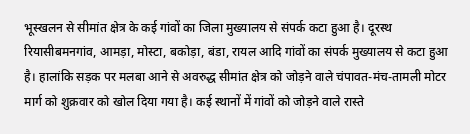भूस्खलन से सीमांत क्षेत्र के कई गांवों का जिला मुख्यालय से संपर्क कटा हुआ है। दूरस्थ रियासीबमनगांव, आमड़ा, मोस्टा, बकोड़ा, बंडा, रायल आदि गांवों का संपर्क मुख्यालय से कटा हुआ है। हालांकि सड़क पर मलबा आने से अवरुद्ध सीमांत क्षेत्र को जोड़ने वाले चंपावत-मंच-तामली मोटर मार्ग को शुक्रवार को खोल दिया गया है। कई स्थानों में गांवों को जोड़ने वाले रास्ते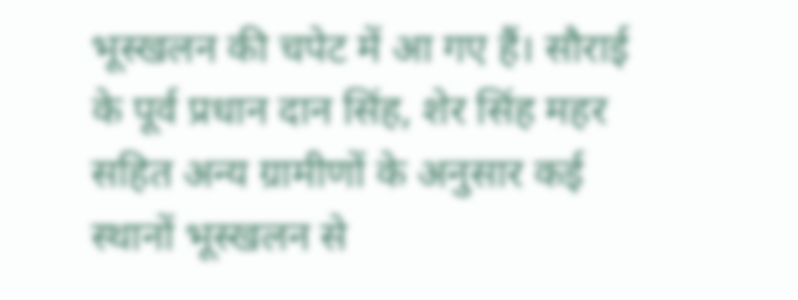भूस्खलन की चपेट में आ गए हैं। सौराई के पूर्व प्रधान दान सिंह, शेर सिंह महर सहित अन्य ग्रामीणों के अनुसार कई स्थानों भूस्खलन से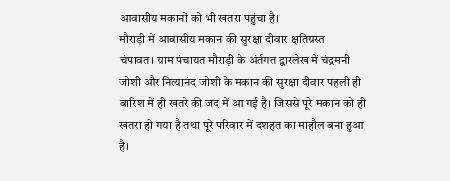आवासीय मकानों को भी खतरा पहुंचा है।
मौराड़ी में आवासीय मकान की सुरक्षा दीवार क्षतिग्रस्त
चंपावत। ग्राम पंचायत मौराड़ी के अंर्तगत द्वारलेख में चंद्रमनी जोशी और नित्यानंद जोशी के मकान की सुरक्षा दीवार पहली ही बारिश में ही खतरे की जद में आ गई है। जिससे पूरे मकान को ही खतरा हो गया है तथा पूरे परिवार में दशहत का माहौल बना हुआ है।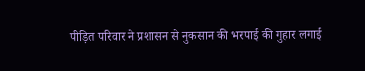पीड़ित परिवार ने प्रशासन से नुकसान की भरपाई की गुहार लगाई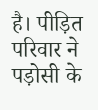है। पीड़ित परिवार ने पड़ोसी के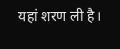यहां शरण ली है।